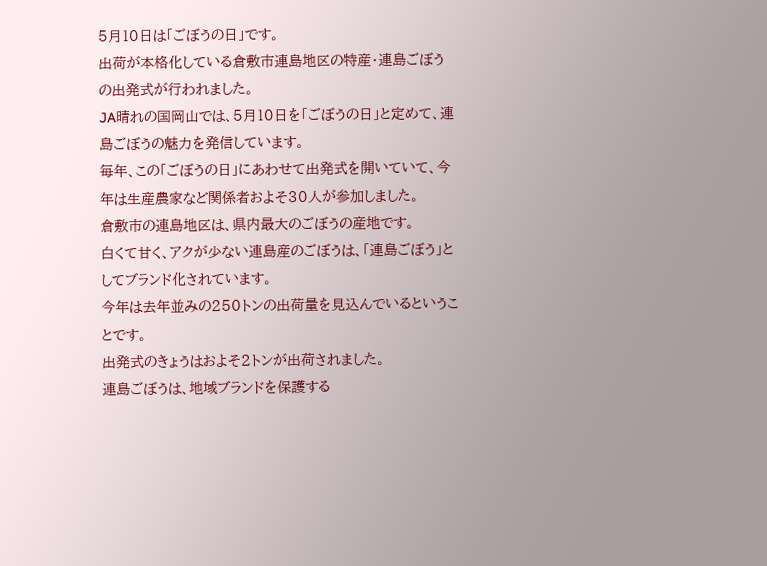5月10日は「ごぼうの日」です。
出荷が本格化している倉敷市連島地区の特産・連島ごぼうの出発式が行われました。
JA晴れの国岡山では、5月10日を「ごぼうの日」と定めて、連島ごぼうの魅力を発信しています。
毎年、この「ごぼうの日」にあわせて出発式を開いていて、今年は生産農家など関係者およそ30人が参加しました。
倉敷市の連島地区は、県内最大のごぼうの産地です。
白くて甘く、アクが少ない連島産のごぼうは、「連島ごぼう」としてブランド化されています。
今年は去年並みの250トンの出荷量を見込んでいるということです。
出発式のきょうはおよそ2トンが出荷されました。
連島ごぼうは、地域ブランドを保護する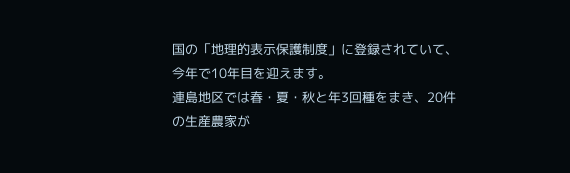国の「地理的表示保護制度」に登録されていて、今年で10年目を迎えます。
連島地区では春・夏・秋と年3回種をまき、20件の生産農家が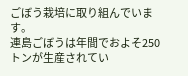ごぼう栽培に取り組んでいます。
連島ごぼうは年間でおよそ250トンが生産されてい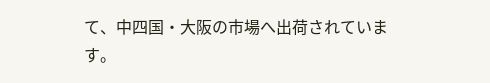て、中四国・大阪の市場へ出荷されています。